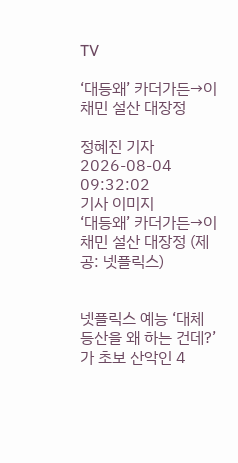TV

‘대등왜’ 카더가든→이채민 설산 대장정

정혜진 기자
2026-08-04 09:32:02
기사 이미지
‘대등왜’ 카더가든→이채민 설산 대장정 (제공: 넷플릭스)


넷플릭스 예능 ‘대체 등산을 왜 하는 건데?’가 초보 산악인 4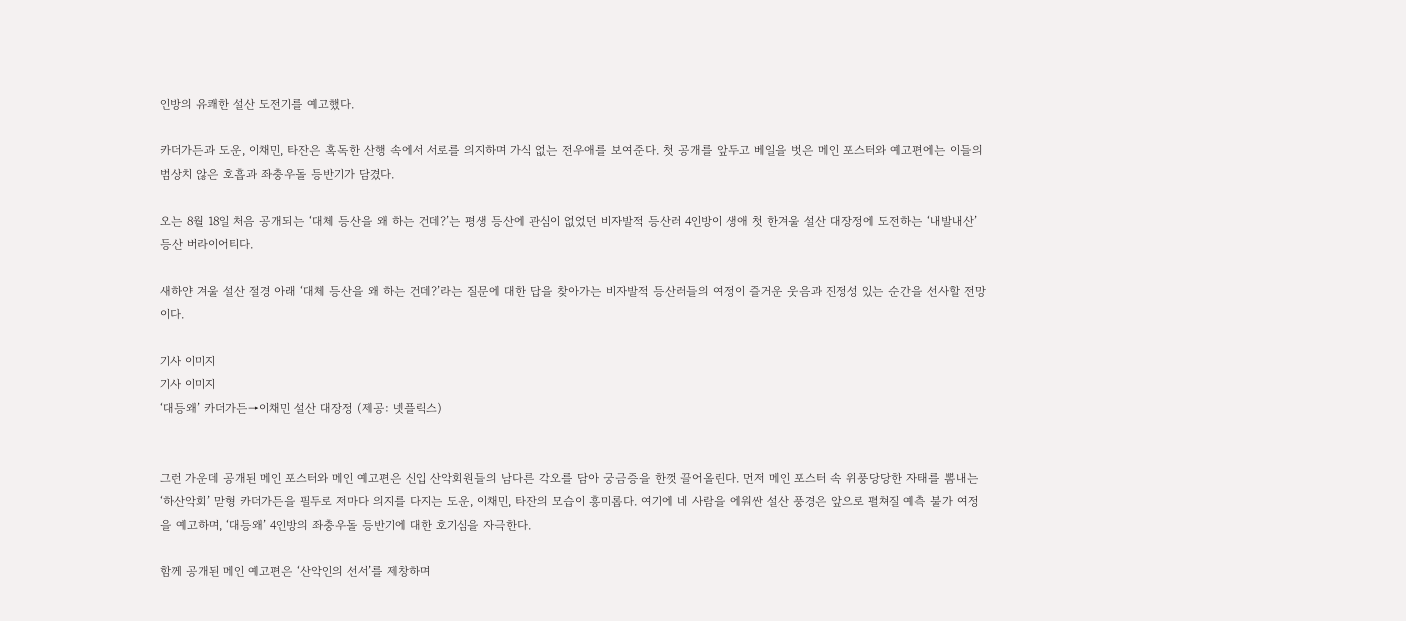인방의 유쾌한 설산 도전기를 예고했다.

카더가든과 도운, 이채민, 타잔은 혹독한 산행 속에서 서로를 의지하며 가식 없는 전우애를 보여준다. 첫 공개를 앞두고 베일을 벗은 메인 포스터와 예고편에는 이들의 범상치 않은 호흡과 좌충우돌 등반기가 담겼다.

오는 8월 18일 처음 공개되는 ‘대체 등산을 왜 하는 건데?’는 평생 등산에 관심이 없었던 비자발적 등산러 4인방이 생애 첫 한겨울 설산 대장정에 도전하는 ‘내발내산’ 등산 버라이어티다.

새하얀 겨울 설산 절경 아래 ‘대체 등산을 왜 하는 건데?’라는 질문에 대한 답을 찾아가는 비자발적 등산러들의 여정이 즐거운 웃음과 진정성 있는 순간을 선사할 전망이다.

기사 이미지
기사 이미지
‘대등왜’ 카더가든→이채민 설산 대장정 (제공: 넷플릭스)


그런 가운데 공개된 메인 포스터와 메인 예고편은 신입 산악회원들의 남다른 각오를 담아 궁금증을 한껏 끌어올린다. 먼저 메인 포스터 속 위풍당당한 자태를 뽐내는 ‘하산악회’ 맏형 카더가든을 필두로 저마다 의지를 다지는 도운, 이채민, 타잔의 모습이 흥미롭다. 여기에 네 사람을 에워싼 설산 풍경은 앞으로 펼쳐질 예측 불가 여정을 예고하며, ‘대등왜’ 4인방의 좌충우돌 등반기에 대한 호기심을 자극한다.

함께 공개된 메인 예고편은 ‘산악인의 선서’를 제창하며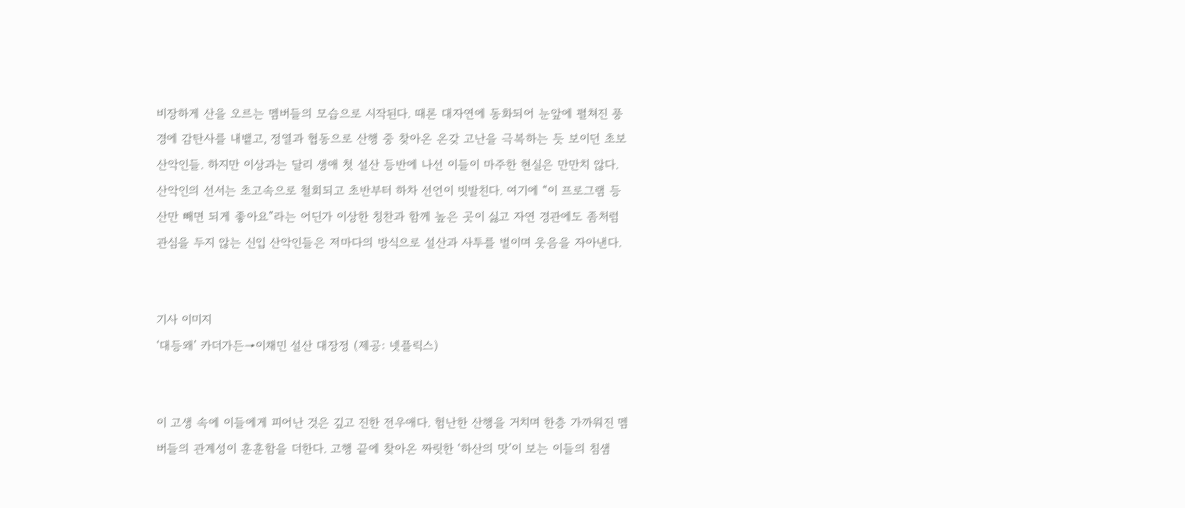비장하게 산을 오르는 멤버들의 모습으로 시작된다. 때론 대자연에 동화되어 눈앞에 펼쳐진 풍경에 감탄사를 내뱉고, 정열과 협동으로 산행 중 찾아온 온갖 고난을 극복하는 듯 보이던 초보 산악인들. 하지만 이상과는 달리 생애 첫 설산 등반에 나선 이들이 마주한 현실은 만만치 않다. 산악인의 선서는 초고속으로 철회되고 초반부터 하차 선언이 빗발친다. 여기에 “이 프로그램 등산만 빼면 되게 좋아요”라는 어딘가 이상한 칭찬과 함께 높은 곳이 싫고 자연 경관에도 좀처럼 관심을 두지 않는 신입 산악인들은 저마다의 방식으로 설산과 사투를 벌이며 웃음을 자아낸다.


기사 이미지
‘대등왜’ 카더가든→이채민 설산 대장정 (제공: 넷플릭스)


이 고생 속에 이들에게 피어난 것은 깊고 진한 전우애다. 험난한 산행을 거치며 한층 가까워진 멤버들의 관계성이 훈훈함을 더한다. 고행 끝에 찾아온 짜릿한 ‘하산의 맛’이 보는 이들의 침샘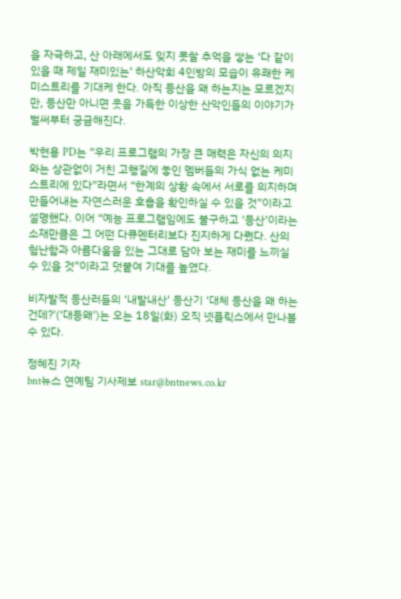을 자극하고, 산 아래에서도 잊지 못할 추억을 쌓는 ‘다 같이 있을 때 제일 재미있는’ 하산악회 4인방의 모습이 유쾌한 케미스트리를 기대케 한다. 아직 등산을 왜 하는지는 모르겠지만, 등산만 아니면 웃음 가득한 이상한 산악인들의 이야기가 벌써부터 궁금해진다.

박현용 PD는 “우리 프로그램의 가장 큰 매력은 자신의 의지와는 상관없이 거친 고행길에 놓인 멤버들의 가식 없는 케미스트리에 있다”라면서 “한계의 상황 속에서 서로를 의지하며 만들어내는 자연스러운 호흡을 확인하실 수 있을 것”이라고 설명했다. 이어 “예능 프로그램임에도 불구하고 ‘등산’이라는 소재만큼은 그 어떤 다큐멘터리보다 진지하게 다뤘다. 산의 험난함과 아름다움을 있는 그대로 담아 보는 재미를 느끼실 수 있을 것”이라고 덧붙여 기대를 높였다.

비자발적 등산러들의 ‘내발내산’ 등산기 ‘대체 등산을 왜 하는 건데?’(‘대등왜’)는 오는 18일(화) 오직 넷플릭스에서 만나볼 수 있다.

정혜진 기자
bnt뉴스 연예팀 기사제보 star@bntnews.co.kr